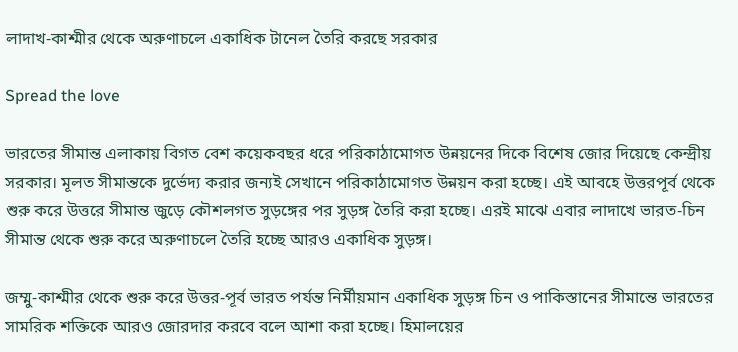লাদাখ-কাশ্মীর থেকে অরুণাচলে একাধিক টানেল তৈরি করছে সরকার

Spread the love

ভারতের সীমান্ত এলাকায় বিগত বেশ কয়েকবছর ধরে পরিকাঠামোগত উন্নয়নের দিকে বিশেষ জোর দিয়েছে কেন্দ্রীয় সরকার। মূলত সীমান্তকে দুর্ভেদ্য করার জন্যই সেখানে পরিকাঠামোগত উন্নয়ন করা হচ্ছে। এই আবহে উত্তরপূর্ব থেকে শুরু করে উত্তরে সীমান্ত জুড়ে কৌশলগত সুড়ঙ্গের পর সুড়ঙ্গ তৈরি করা হচ্ছে। এরই মাঝে এবার লাদাখে ভারত-চিন সীমান্ত থেকে শুরু করে অরুণাচলে তৈরি হচ্ছে আরও একাধিক সুড়ঙ্গ।

জম্মু-কাশ্মীর থেকে শুরু করে উত্তর-পূর্ব ভারত পর্যন্ত নির্মীয়মান একাধিক সুড়ঙ্গ চিন ও পাকিস্তানের সীমান্তে ভারতের সামরিক শক্তিকে আরও জোরদার করবে বলে আশা করা হচ্ছে। হিমালয়ের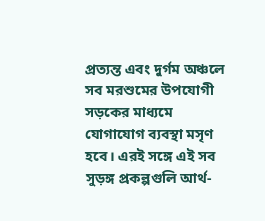প্রত্যন্ত এবং দুর্গম অঞ্চলে সব মরশুমের উপযোগী সড়কের মাধ্যমে যোগাযোগ ব্যবস্থা মসৃণ হবে। এরই সঙ্গে এই সব সুড়ঙ্গ প্রকল্পগুলি আর্থ-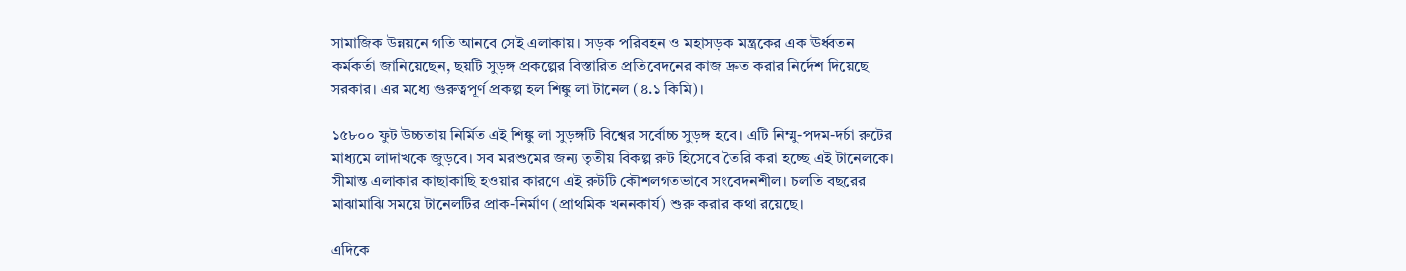সামাজিক উন্নয়নে গতি আনবে সেই এলাকায়। সড়ক পরিবহন ও মহাসড়ক মন্ত্রকের এক ঊর্ধ্বতন কর্মকর্তা জানিয়েছেন, ছয়টি সুড়ঙ্গ প্রকল্পের বিস্তারিত প্রতিবেদনের কাজ দ্রুত করার নির্দেশ দিয়েছে সরকার। এর মধ্যে গুরুত্বপূর্ণ প্রকল্প হল শিঙ্কু লা টানেল (৪.১ কিমি)।

১৫৮০০ ফুট উচ্চতায় নির্মিত এই শিঙ্কু লা সুড়ঙ্গটি বিশ্বের সর্বোচ্চ সুড়ঙ্গ হবে। এটি নিম্মু-পদম-দর্চা রুটের মাধ্যমে লাদাখকে জুড়বে। সব মরশুমের জন্য তৃতীয় বিকল্প রুট হিসেবে তৈরি করা হচ্ছে এই টানেলকে। সীমান্ত এলাকার কাছাকাছি হওয়ার কারণে এই রুটটি কৌশলগতভাবে সংবেদনশীল। চলতি বছরের মাঝামাঝি সময়ে টানেলটির প্রাক-নির্মাণ (প্রাথমিক খননকার্য) শুরু করার কথা রয়েছে।

এদিকে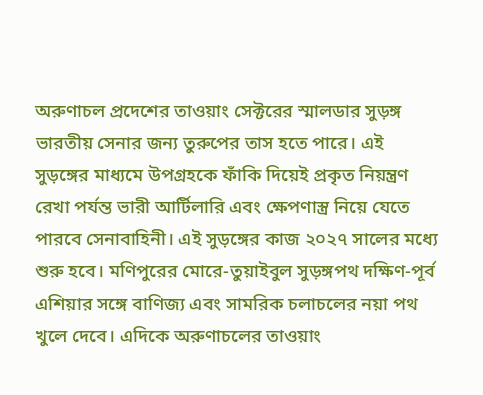অরুণাচল প্রদেশের তাওয়াং সেক্টরের স্মালডার সুড়ঙ্গ ভারতীয় সেনার জন্য তুরুপের তাস হতে পারে। এই সুড়ঙ্গের মাধ্যমে উপগ্রহকে ফাঁকি দিয়েই প্রকৃত নিয়ন্ত্রণ রেখা পর্যন্ত ভারী আর্টিলারি এবং ক্ষেপণাস্ত্র নিয়ে যেতে পারবে সেনাবাহিনী। এই সুড়ঙ্গের কাজ ২০২৭ সালের মধ্যে শুরু হবে। মণিপুরের মোরে-তুয়াইবুল সুড়ঙ্গপথ দক্ষিণ-পূর্ব এশিয়ার সঙ্গে বাণিজ্য এবং সামরিক চলাচলের নয়া পথ খুলে দেবে। এদিকে অরুণাচলের তাওয়াং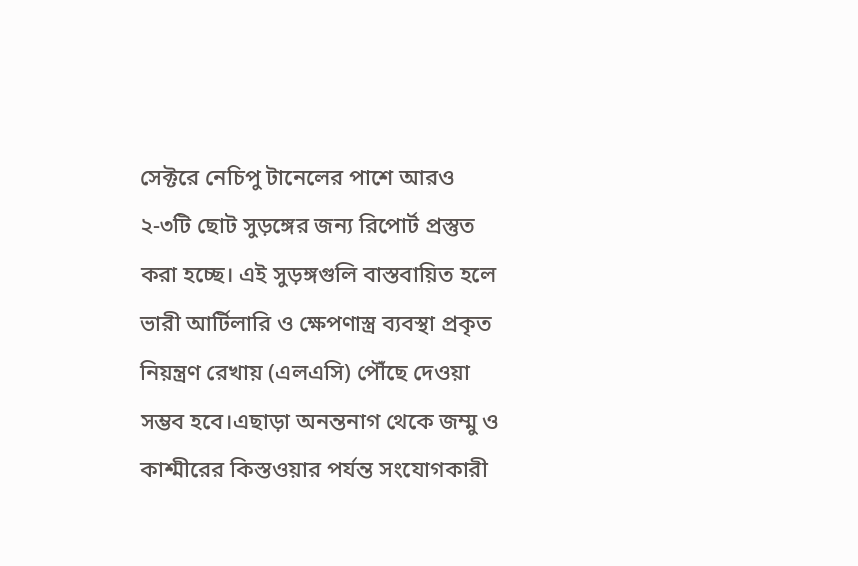সেক্টরে নেচিপু টানেলের পাশে আরও ২-৩টি ছোট সুড়ঙ্গের জন্য রিপোর্ট প্রস্তুত করা হচ্ছে। এই সুড়ঙ্গগুলি বাস্তবায়িত হলে ভারী আর্টিলারি ও ক্ষেপণাস্ত্র ব্যবস্থা প্রকৃত নিয়ন্ত্রণ রেখায় (এলএসি) পৌঁছে দেওয়া সম্ভব হবে।এছাড়া অনন্তনাগ থেকে জম্মু ও কাশ্মীরের কিস্তওয়ার পর্যন্ত সংযোগকারী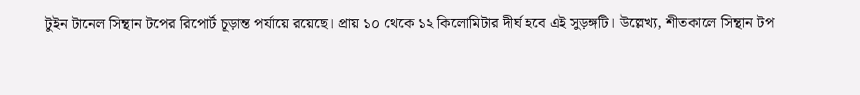টুইন টানেল সিন্থান টপের রিপোর্ট চূড়ান্ত পর্যায়ে রয়েছে। প্রায় ১০ থেকে ১২ কিলোমিটার দীর্ঘ হবে এই সুড়ঙ্গটি। উল্লেখ্য, শীতকালে সিন্থান টপ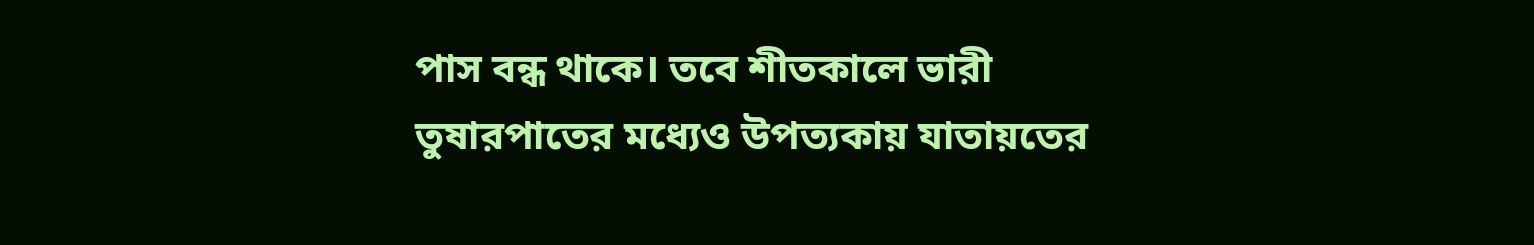পাস বন্ধ থাকে। তবে শীতকালে ভারী তুষারপাতের মধ্যেও উপত্যকায় যাতায়তের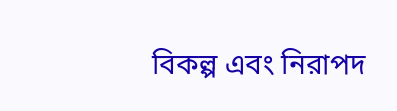বিকল্প এবং নিরাপদ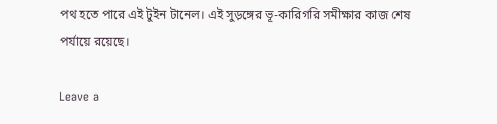পথ হতে পারে এই টুইন টানেল। এই সুড়ঙ্গের ভূ-কারিগরি সমীক্ষার কাজ শেষ পর্যায়ে রয়েছে।

Leave a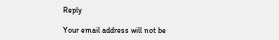Reply

Your email address will not be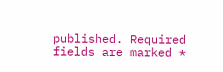published. Required fields are marked *